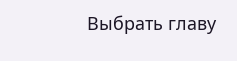Выбрать главу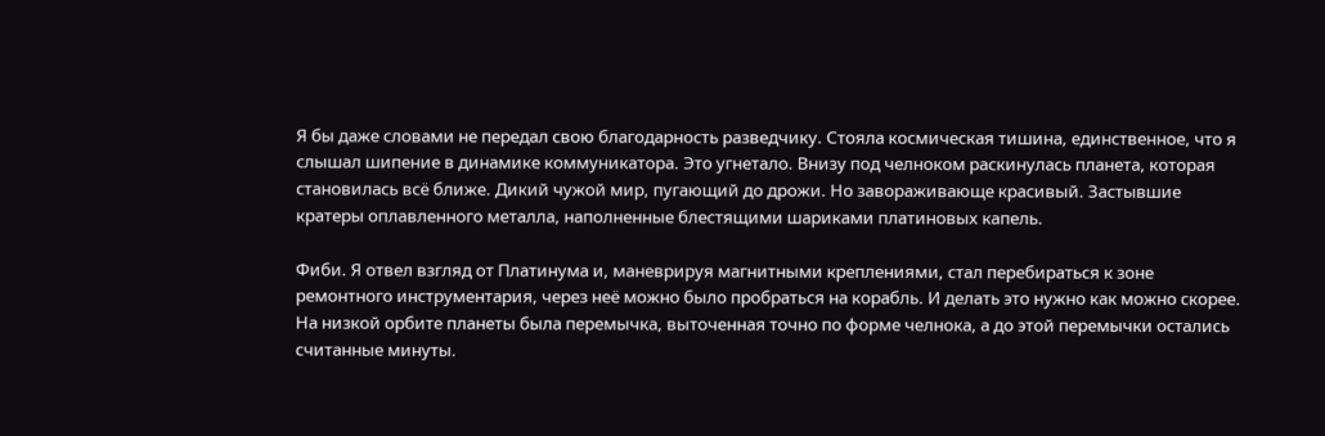Я бы даже словами не передал свою благодарность разведчику. Стояла космическая тишина, единственное, что я слышал шипение в динамике коммуникатора. Это угнетало. Внизу под челноком раскинулась планета, которая становилась всё ближе. Дикий чужой мир, пугающий до дрожи. Но завораживающе красивый. Застывшие кратеры оплавленного металла, наполненные блестящими шариками платиновых капель.

Фиби. Я отвел взгляд от Платинума и, маневрируя магнитными креплениями, стал перебираться к зоне ремонтного инструментария, через неё можно было пробраться на корабль. И делать это нужно как можно скорее. На низкой орбите планеты была перемычка, выточенная точно по форме челнока, а до этой перемычки остались считанные минуты.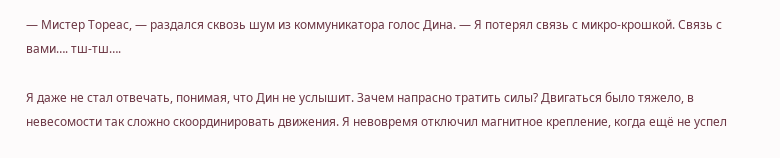— Мистер Тореас, — раздался сквозь шум из коммуникатора голос Дина. — Я потерял связь с микро-крошкой. Связь с вами…. тш-тш….

Я даже не стал отвечать, понимая, что Дин не услышит. Зачем напрасно тратить силы? Двигаться было тяжело, в невесомости так сложно скоординировать движения. Я невовремя отключил магнитное крепление, когда ещё не успел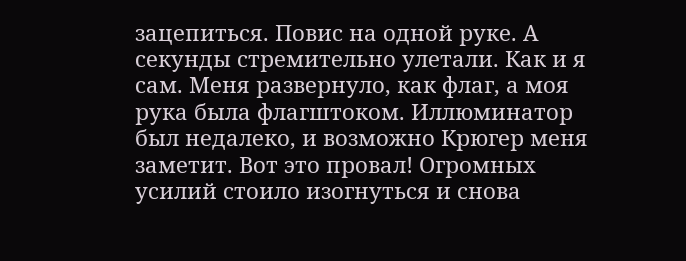зацепиться. Повис на одной руке. А секунды стремительно улетали. Как и я сам. Меня развернуло, как флаг, а моя рука была флагштоком. Иллюминатор был недалеко, и возможно Крюгер меня заметит. Вот это провал! Огромных усилий стоило изогнуться и снова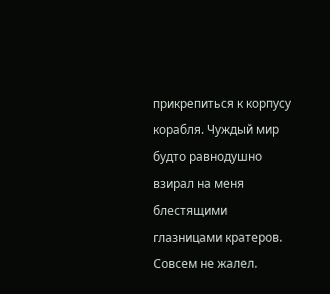прикрепиться к корпусу корабля. Чуждый мир будто равнодушно взирал на меня блестящими глазницами кратеров. Совсем не жалел.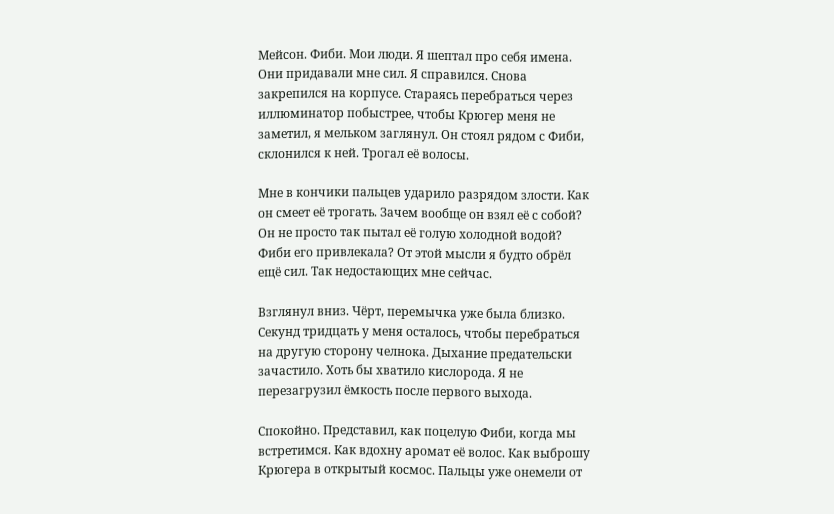Мейсон. Фиби. Мои люди. Я шептал про себя имена. Они придавали мне сил. Я справился. Снова закрепился на корпусе. Стараясь перебраться через иллюминатор побыстрее, чтобы Крюгер меня не заметил, я мельком заглянул. Он стоял рядом с Фиби, склонился к ней. Трогал её волосы.

Мне в кончики пальцев ударило разрядом злости. Как он смеет её трогать. Зачем вообще он взял её с собой? Он не просто так пытал её голую холодной водой? Фиби его привлекала? От этой мысли я будто обрёл ещё сил. Так недостающих мне сейчас.

Взглянул вниз. Чёрт, перемычка уже была близко. Секунд тридцать у меня осталось, чтобы перебраться на другую сторону челнока. Дыхание предательски зачастило. Хоть бы хватило кислорода. Я не перезагрузил ёмкость после первого выхода.

Спокойно. Представил, как поцелую Фиби, когда мы встретимся. Как вдохну аромат её волос. Как выброшу Крюгера в открытый космос. Пальцы уже онемели от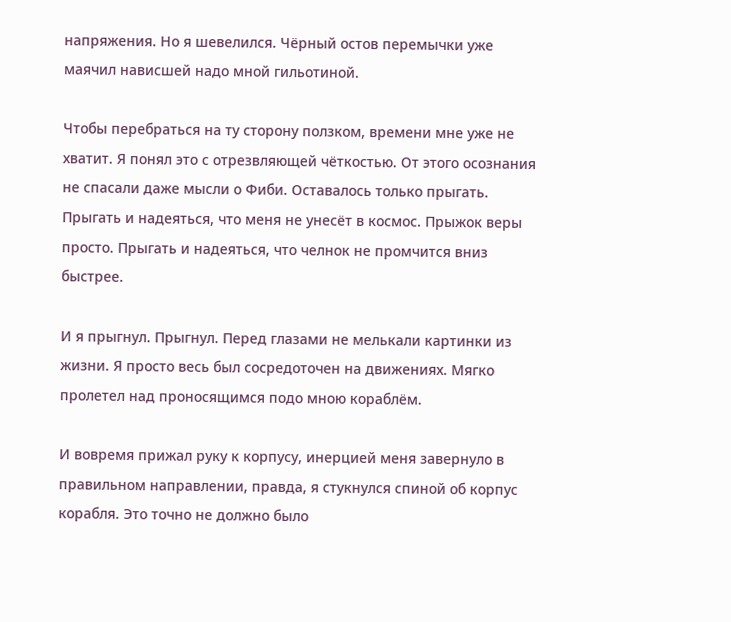напряжения. Но я шевелился. Чёрный остов перемычки уже маячил нависшей надо мной гильотиной.

Чтобы перебраться на ту сторону ползком, времени мне уже не хватит. Я понял это с отрезвляющей чёткостью. От этого осознания не спасали даже мысли о Фиби. Оставалось только прыгать. Прыгать и надеяться, что меня не унесёт в космос. Прыжок веры просто. Прыгать и надеяться, что челнок не промчится вниз быстрее.

И я прыгнул. Прыгнул. Перед глазами не мелькали картинки из жизни. Я просто весь был сосредоточен на движениях. Мягко пролетел над проносящимся подо мною кораблём.

И вовремя прижал руку к корпусу, инерцией меня завернуло в правильном направлении, правда, я стукнулся спиной об корпус корабля. Это точно не должно было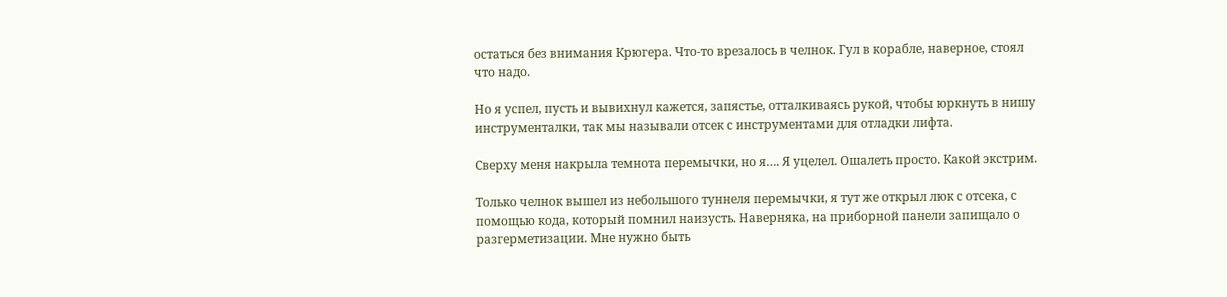остаться без внимания Крюгера. Что-то врезалось в челнок. Гул в корабле, наверное, стоял что надо.

Но я успел, пусть и вывихнул кажется, запястье, отталкиваясь рукой, чтобы юркнуть в нишу инструменталки, так мы называли отсек с инструментами для отладки лифта.

Сверху меня накрыла темнота перемычки, но я…. Я уцелел. Ошалеть просто. Какой экстрим.

Только челнок вышел из небольшого туннеля перемычки, я тут же открыл люк с отсека, с помощью кода, который помнил наизусть. Наверняка, на приборной панели запищало о разгерметизации. Мне нужно быть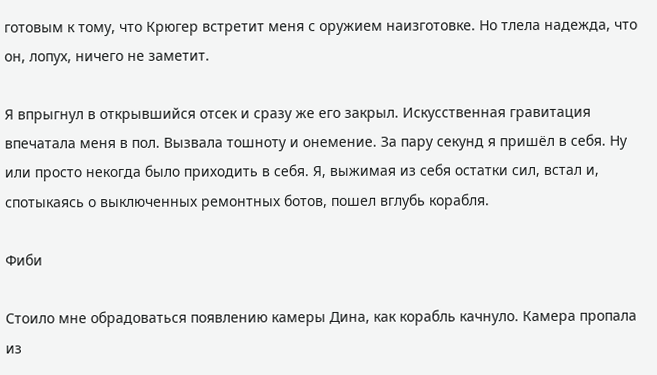готовым к тому, что Крюгер встретит меня с оружием наизготовке. Но тлела надежда, что он, лопух, ничего не заметит.

Я впрыгнул в открывшийся отсек и сразу же его закрыл. Искусственная гравитация впечатала меня в пол. Вызвала тошноту и онемение. За пару секунд я пришёл в себя. Ну или просто некогда было приходить в себя. Я, выжимая из себя остатки сил, встал и, спотыкаясь о выключенных ремонтных ботов, пошел вглубь корабля.

Фиби

Стоило мне обрадоваться появлению камеры Дина, как корабль качнуло. Камера пропала из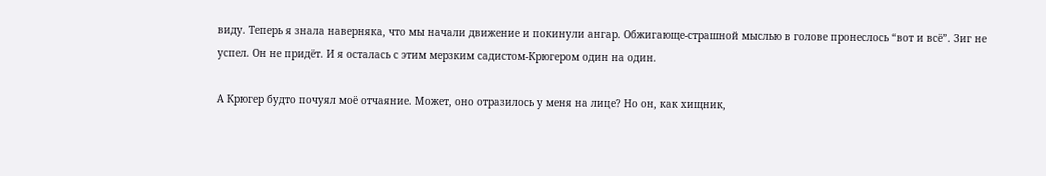виду. Теперь я знала наверняка, что мы начали движение и покинули ангар. Обжигающе-страшной мыслью в голове пронеслось “вот и всё”. Зиг не успел. Он не придёт. И я осталась с этим мерзким садистом-Крюгером один на один.

А Крюгер будто почуял моё отчаяние. Может, оно отразилось у меня на лице? Но он, как хищник,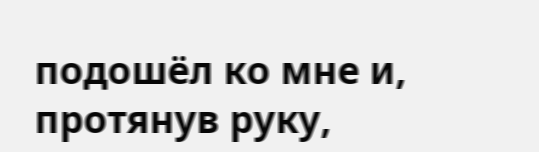подошёл ко мне и, протянув руку,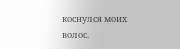коснулся моих волос.